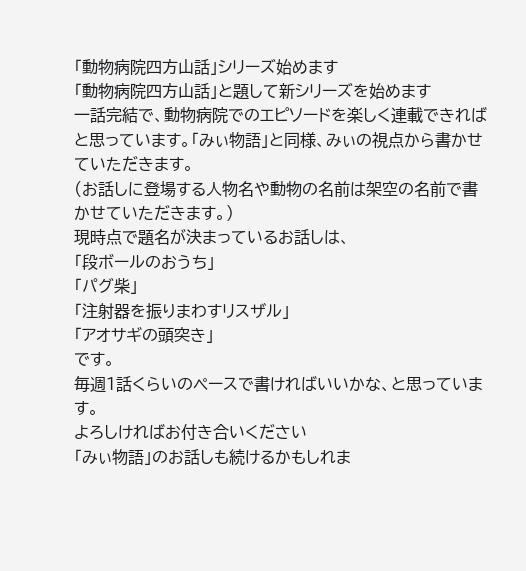「動物病院四方山話」シリーズ始めます
「動物病院四方山話」と題して新シリーズを始めます
一話完結で、動物病院でのエピソードを楽しく連載できればと思っています。「みぃ物語」と同様、みぃの視点から書かせていただきます。
(お話しに登場する人物名や動物の名前は架空の名前で書かせていただきます。)
現時点で題名が決まっているお話しは、
「段ボールのおうち」
「パグ柴」
「注射器を振りまわすリスザル」
「アオサギの頭突き」
です。
毎週1話くらいのペースで書ければいいかな、と思っています。
よろしければお付き合いください
「みぃ物語」のお話しも続けるかもしれま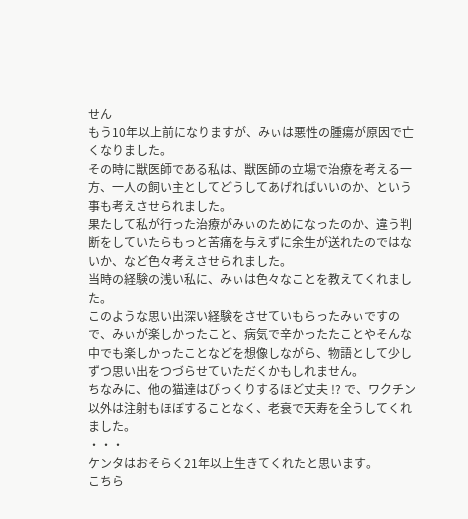せん
もう10年以上前になりますが、みぃは悪性の腫瘍が原因で亡くなりました。
その時に獣医師である私は、獣医師の立場で治療を考える一方、一人の飼い主としてどうしてあげればいいのか、という事も考えさせられました。
果たして私が行った治療がみぃのためになったのか、違う判断をしていたらもっと苦痛を与えずに余生が送れたのではないか、など色々考えさせられました。
当時の経験の浅い私に、みぃは色々なことを教えてくれました。
このような思い出深い経験をさせていもらったみぃですので、みぃが楽しかったこと、病気で辛かったたことやそんな中でも楽しかったことなどを想像しながら、物語として少しずつ思い出をつづらせていただくかもしれません。
ちなみに、他の猫達はびっくりするほど丈夫 !? で、ワクチン以外は注射もほぼすることなく、老衰で天寿を全うしてくれました。
・・・
ケンタはおそらく21年以上生きてくれたと思います。
こちら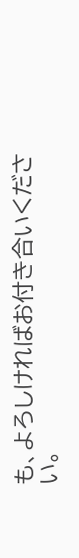も、よろしければお付き合いください。